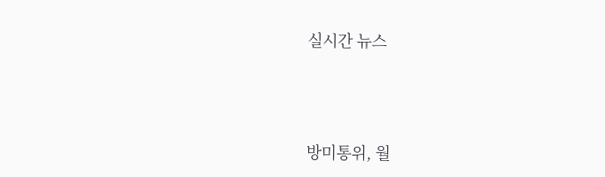실시간 뉴스



방미통위, 월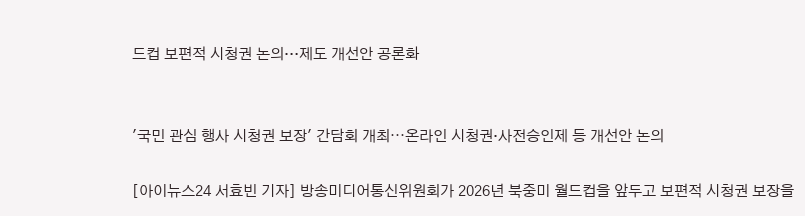드컵 보편적 시청권 논의…제도 개선안 공론화


'국민 관심 행사 시청권 보장' 간담회 개최⋯온라인 시청권·사전승인제 등 개선안 논의

[아이뉴스24 서효빈 기자] 방송미디어통신위원회가 2026년 북중미 월드컵을 앞두고 보편적 시청권 보장을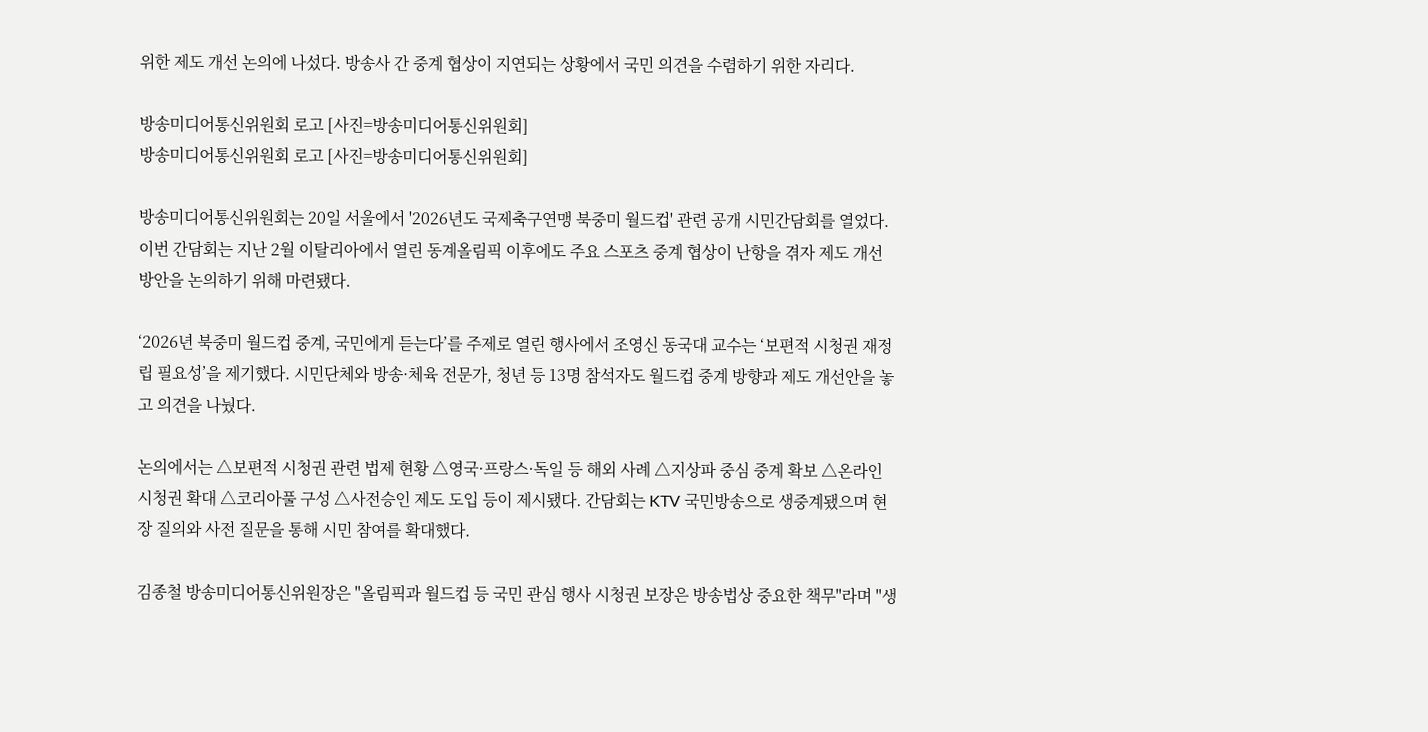위한 제도 개선 논의에 나섰다. 방송사 간 중계 협상이 지연되는 상황에서 국민 의견을 수렴하기 위한 자리다.

방송미디어통신위원회 로고 [사진=방송미디어통신위원회]
방송미디어통신위원회 로고 [사진=방송미디어통신위원회]

방송미디어통신위원회는 20일 서울에서 '2026년도 국제축구연맹 북중미 월드컵' 관련 공개 시민간담회를 열었다. 이번 간담회는 지난 2월 이탈리아에서 열린 동계올림픽 이후에도 주요 스포츠 중계 협상이 난항을 겪자 제도 개선 방안을 논의하기 위해 마련됐다.

‘2026년 북중미 월드컵 중계, 국민에게 듣는다’를 주제로 열린 행사에서 조영신 동국대 교수는 ‘보편적 시청권 재정립 필요성’을 제기했다. 시민단체와 방송·체육 전문가, 청년 등 13명 참석자도 월드컵 중계 방향과 제도 개선안을 놓고 의견을 나눴다.

논의에서는 △보편적 시청권 관련 법제 현황 △영국·프랑스·독일 등 해외 사례 △지상파 중심 중계 확보 △온라인 시청권 확대 △코리아풀 구성 △사전승인 제도 도입 등이 제시됐다. 간담회는 KTV 국민방송으로 생중계됐으며 현장 질의와 사전 질문을 통해 시민 참여를 확대했다.

김종철 방송미디어통신위원장은 "올림픽과 월드컵 등 국민 관심 행사 시청권 보장은 방송법상 중요한 책무"라며 "생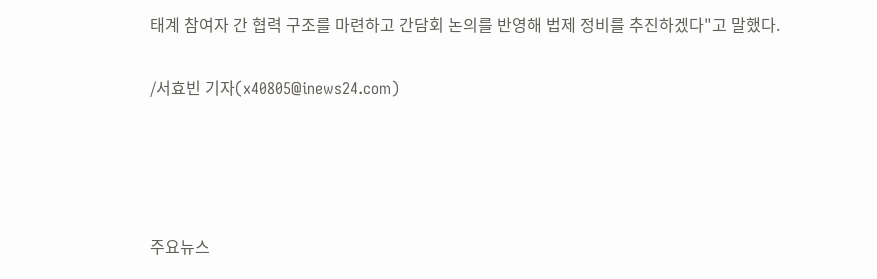태계 참여자 간 협력 구조를 마련하고 간담회 논의를 반영해 법제 정비를 추진하겠다"고 말했다.

/서효빈 기자(x40805@inews24.com)




주요뉴스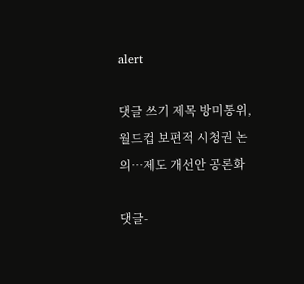alert

댓글 쓰기 제목 방미통위, 월드컵 보편적 시청권 논의…제도 개선안 공론화

댓글-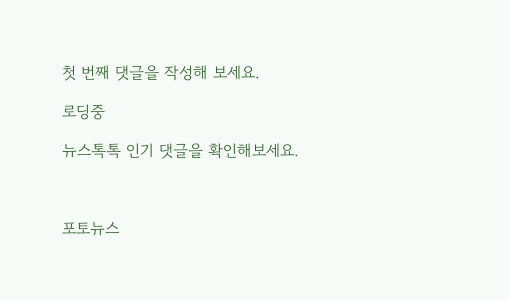첫 번째 댓글을 작성해 보세요.

로딩중

뉴스톡톡 인기 댓글을 확인해보세요.



포토뉴스